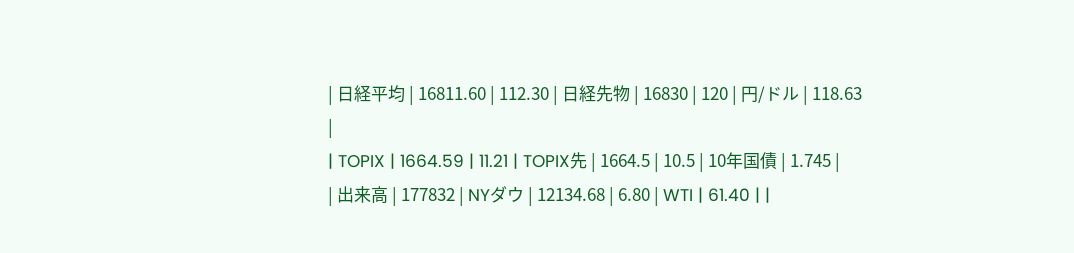| 日経平均 | 16811.60 | 112.30 | 日経先物 | 16830 | 120 | 円/ドル | 118.63 |
| TOPIX | 1664.59 | 11.21 | TOPIX先 | 1664.5 | 10.5 | 10年国債 | 1.745 |
| 出来高 | 177832 | NYダウ | 12134.68 | 6.80 | WTI | 61.40 | |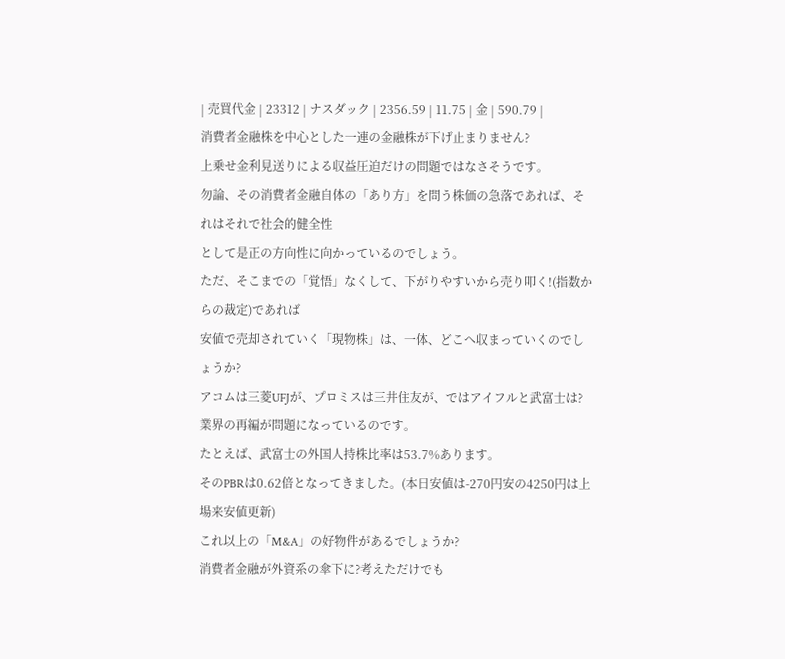| 売買代金 | 23312 | ナスダック | 2356.59 | 11.75 | 金 | 590.79 |
消費者金融株を中心とした一連の金融株が下げ止まりません?
上乗せ金利見送りによる収益圧迫だけの問題ではなさそうです。
勿論、その消費者金融自体の「あり方」を問う株価の急落であれば、それはそれで社会的健全性
として是正の方向性に向かっているのでしょう。
ただ、そこまでの「覚悟」なくして、下がりやすいから売り叩く!(指数からの裁定)であれば
安値で売却されていく「現物株」は、一体、どこへ収まっていくのでしょうか?
アコムは三菱UFJが、プロミスは三井住友が、ではアイフルと武富士は?
業界の再編が問題になっているのです。
たとえば、武富士の外国人持株比率は53.7%あります。
そのPBRは0.62倍となってきました。(本日安値は-270円安の4250円は上場来安値更新)
これ以上の「M&A」の好物件があるでしょうか?
消費者金融が外資系の傘下に?考えただけでも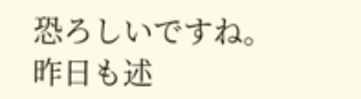恐ろしいですね。
昨日も述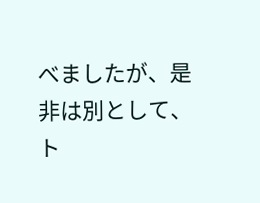べましたが、是非は別として、ト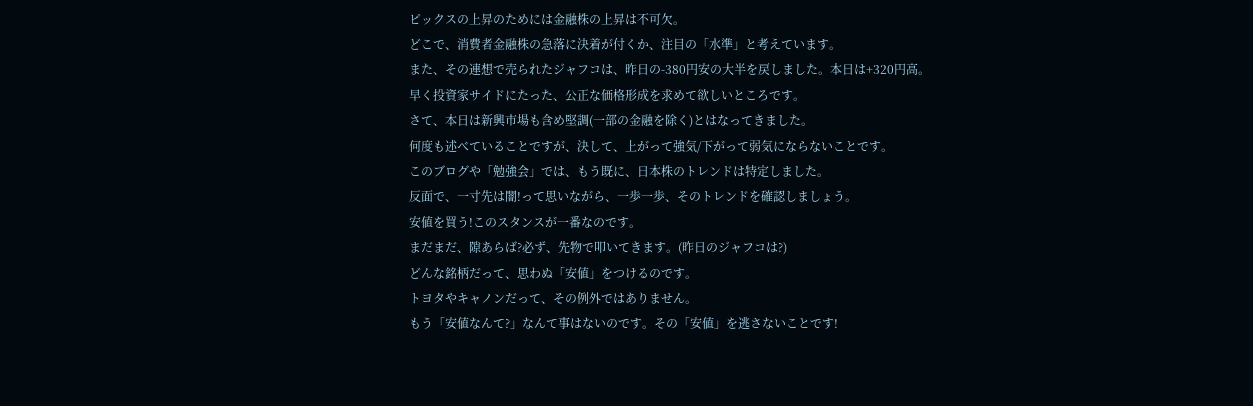ピックスの上昇のためには金融株の上昇は不可欠。
どこで、消費者金融株の急落に決着が付くか、注目の「水準」と考えています。
また、その連想で売られたジャフコは、昨日の-380円安の大半を戻しました。本日は+320円高。
早く投資家サイドにたった、公正な価格形成を求めて欲しいところです。
さて、本日は新興市場も含め堅調(一部の金融を除く)とはなってきました。
何度も述べていることですが、決して、上がって強気/下がって弱気にならないことです。
このブログや「勉強会」では、もう既に、日本株のトレンドは特定しました。
反面で、一寸先は闇!って思いながら、一歩一歩、そのトレンドを確認しましょう。
安値を買う!このスタンスが一番なのです。
まだまだ、隙あらば?必ず、先物で叩いてきます。(昨日のジャフコは?)
どんな銘柄だって、思わぬ「安値」をつけるのです。
トヨタやキャノンだって、その例外ではありません。
もう「安値なんて?」なんて事はないのです。その「安値」を逃さないことです!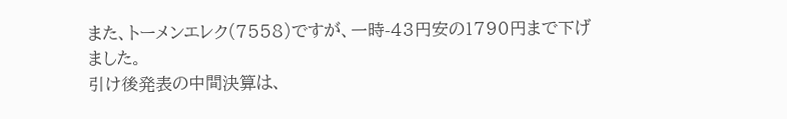また、トーメンエレク(7558)ですが、一時-43円安の1790円まで下げました。
引け後発表の中間決算は、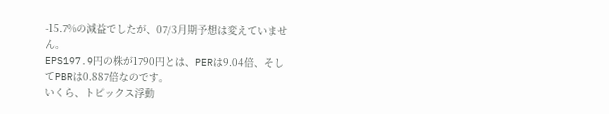-15.7%の減益でしたが、07/3月期予想は変えていません。
EPS197.9円の株が1790円とは、PERは9.04倍、そしてPBRは0.887倍なのです。
いくら、トピックス浮動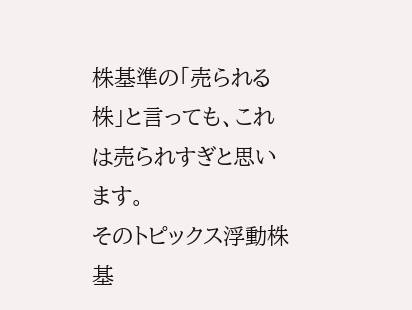株基準の「売られる株」と言っても、これは売られすぎと思います。
そのトピックス浮動株基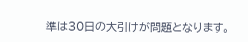準は30日の大引けが問題となります。